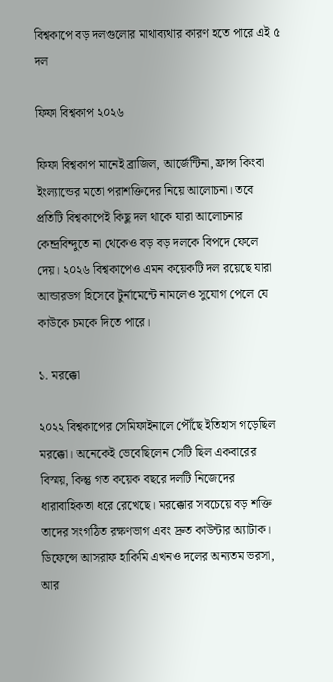বিশ্বকাপে বড় দলগুলোর মাথাব্যথার কারণ হতে পারে এই ৫ দল

ফিফা বিশ্বকাপ ২০২৬

ফিফা বিশ্বকাপ মানেই ব্রাজিল, আর্জেন্টিনা, ফ্রান্স কিংবা ইংল্যান্ডের মতো পরাশক্তিদের নিয়ে আলোচনা। তবে প্রতিটি বিশ্বকাপেই কিছু দল থাকে যারা আলোচনার কেন্দ্রবিন্দুতে না থেকেও বড় বড় দলকে বিপদে ফেলে দেয়। ২০২৬ বিশ্বকাপেও এমন কয়েকটি দল রয়েছে যারা আন্ডারডগ হিসেবে টুর্নামেন্টে নামলেও সুযোগ পেলে যে কাউকে চমকে দিতে পারে।

১. মরক্কো

২০২২ বিশ্বকাপের সেমিফাইনালে পৌঁছে ইতিহাস গড়েছিল মরক্কো। অনেকেই ভেবেছিলেন সেটি ছিল একবারের বিস্ময়, কিন্তু গত কয়েক বছরে দলটি নিজেদের ধারাবাহিকতা ধরে রেখেছে। মরক্কোর সবচেয়ে বড় শক্তি তাদের সংগঠিত রক্ষণভাগ এবং দ্রুত কাউন্টার অ্যাটাক। ডিফেন্সে আসরাফ হাকিমি এখনও দলের অন্যতম ভরসা, আর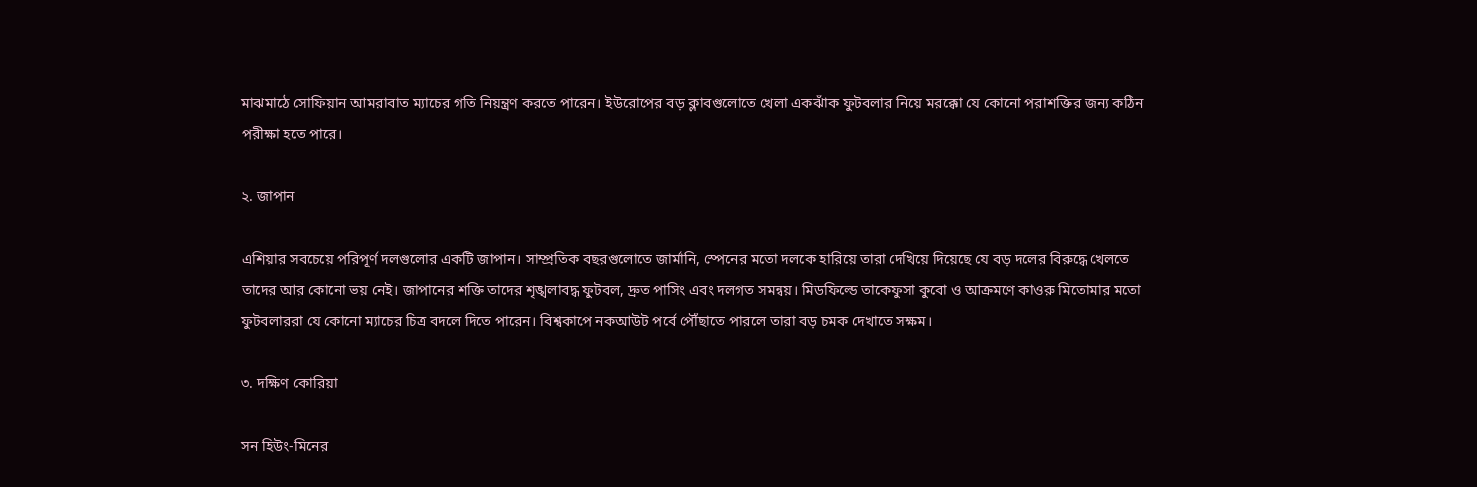মাঝমাঠে সোফিয়ান আমরাবাত ম্যাচের গতি নিয়ন্ত্রণ করতে পারেন। ইউরোপের বড় ক্লাবগুলোতে খেলা একঝাঁক ফুটবলার নিয়ে মরক্কো যে কোনো পরাশক্তির জন্য কঠিন পরীক্ষা হতে পারে।

২. জাপান

এশিয়ার সবচেয়ে পরিপূর্ণ দলগুলোর একটি জাপান। সাম্প্রতিক বছরগুলোতে জার্মানি, স্পেনের মতো দলকে হারিয়ে তারা দেখিয়ে দিয়েছে যে বড় দলের বিরুদ্ধে খেলতে তাদের আর কোনো ভয় নেই। জাপানের শক্তি তাদের শৃঙ্খলাবদ্ধ ফুটবল, দ্রুত পাসিং এবং দলগত সমন্বয়। মিডফিল্ডে তাকেফুসা কুবো ও আক্রমণে কাওরু মিতোমার মতো ফুটবলাররা যে কোনো ম্যাচের চিত্র বদলে দিতে পারেন। বিশ্বকাপে নকআউট পর্বে পৌঁছাতে পারলে তারা বড় চমক দেখাতে সক্ষম।

৩. দক্ষিণ কোরিয়া

সন হিউং-মিনের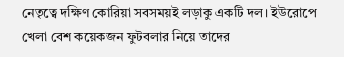নেতৃত্বে দক্ষিণ কোরিয়া সবসময়ই লড়াকু একটি দল। ইউরোপে খেলা বেশ কয়েকজন ফুটবলার নিয়ে তাদের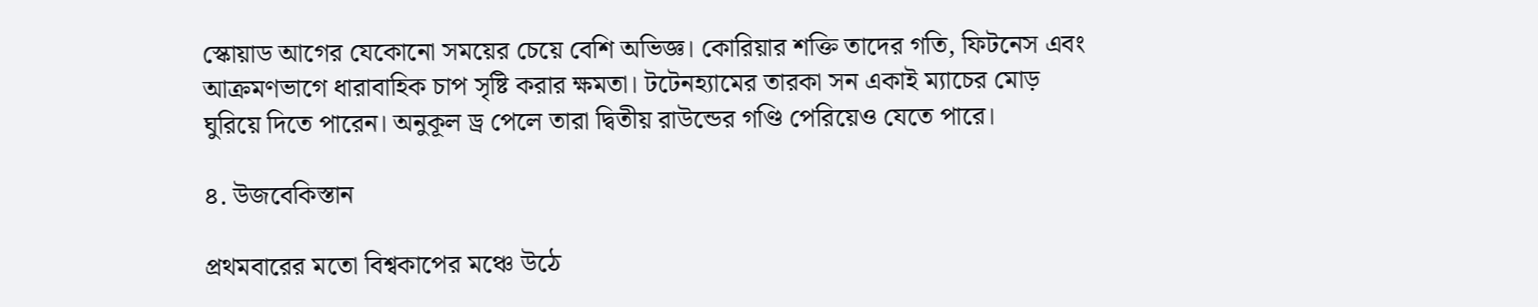স্কোয়াড আগের যেকোনো সময়ের চেয়ে বেশি অভিজ্ঞ। কোরিয়ার শক্তি তাদের গতি, ফিটনেস এবং আক্রমণভাগে ধারাবাহিক চাপ সৃষ্টি করার ক্ষমতা। টটেনহ্যামের তারকা সন একাই ম্যাচের মোড় ঘুরিয়ে দিতে পারেন। অনুকূল ড্র পেলে তারা দ্বিতীয় রাউন্ডের গণ্ডি পেরিয়েও যেতে পারে।

৪. উজবেকিস্তান

প্রথমবারের মতো বিশ্বকাপের মঞ্চে উঠে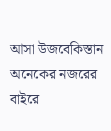আসা উজবেকিস্তান অনেকের নজরের বাইরে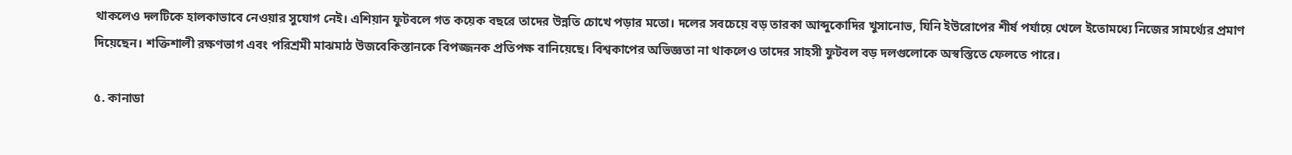থাকলেও দলটিকে হালকাভাবে নেওয়ার সুযোগ নেই। এশিয়ান ফুটবলে গত কয়েক বছরে তাদের উন্নতি চোখে পড়ার মতো। দলের সবচেয়ে বড় তারকা আব্দুকোদির খুসানোভ, যিনি ইউরোপের শীর্ষ পর্যায়ে খেলে ইতোমধ্যে নিজের সামর্থ্যের প্রমাণ দিয়েছেন। শক্তিশালী রক্ষণভাগ এবং পরিশ্রমী মাঝমাঠ উজবেকিস্তানকে বিপজ্জনক প্রতিপক্ষ বানিয়েছে। বিশ্বকাপের অভিজ্ঞতা না থাকলেও তাদের সাহসী ফুটবল বড় দলগুলোকে অস্বস্তিতে ফেলতে পারে।

৫. কানাডা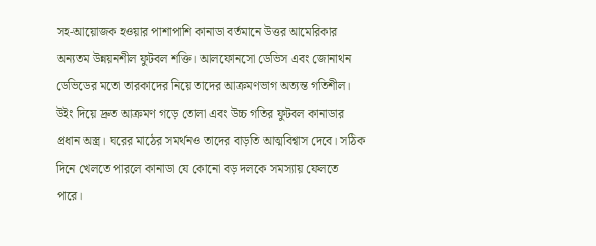সহ-আয়োজক হওয়ার পাশাপাশি কানাডা বর্তমানে উত্তর আমেরিকার অন্যতম উন্নয়নশীল ফুটবল শক্তি। আলফোনসো ডেভিস এবং জোনাথন ডেভিডের মতো তারকাদের নিয়ে তাদের আক্রমণভাগ অত্যন্ত গতিশীল। উইং দিয়ে দ্রুত আক্রমণ গড়ে তোলা এবং উচ্চ গতির ফুটবল কানাডার প্রধান অস্ত্র। ঘরের মাঠের সমর্থনও তাদের বাড়তি আত্মবিশ্বাস দেবে। সঠিক দিনে খেলতে পারলে কানাডা যে কোনো বড় দলকে সমস্যায় ফেলতে পারে।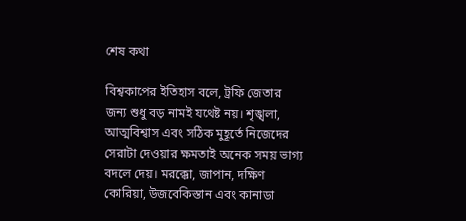শেষ কথা

বিশ্বকাপের ইতিহাস বলে, ট্রফি জেতার জন্য শুধু বড় নামই যথেষ্ট নয়। শৃঙ্খলা, আত্মবিশ্বাস এবং সঠিক মুহূর্তে নিজেদের সেরাটা দেওয়ার ক্ষমতাই অনেক সময় ভাগ্য বদলে দেয়। মরক্কো, জাপান, দক্ষিণ কোরিয়া, উজবেকিস্তান এবং কানাডা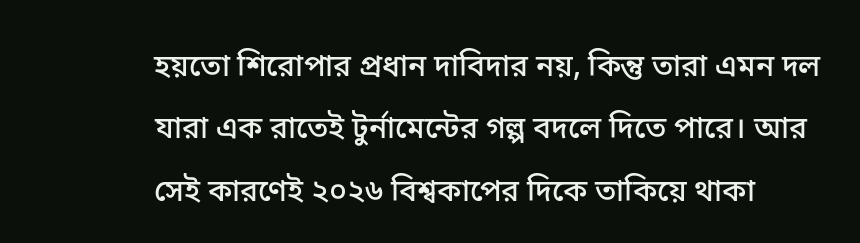হয়তো শিরোপার প্রধান দাবিদার নয়, কিন্তু তারা এমন দল যারা এক রাতেই টুর্নামেন্টের গল্প বদলে দিতে পারে। আর সেই কারণেই ২০২৬ বিশ্বকাপের দিকে তাকিয়ে থাকা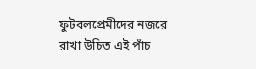ফুটবলপ্রেমীদের নজরে রাখা উচিত এই পাঁচ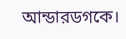আন্ডারডগকে।